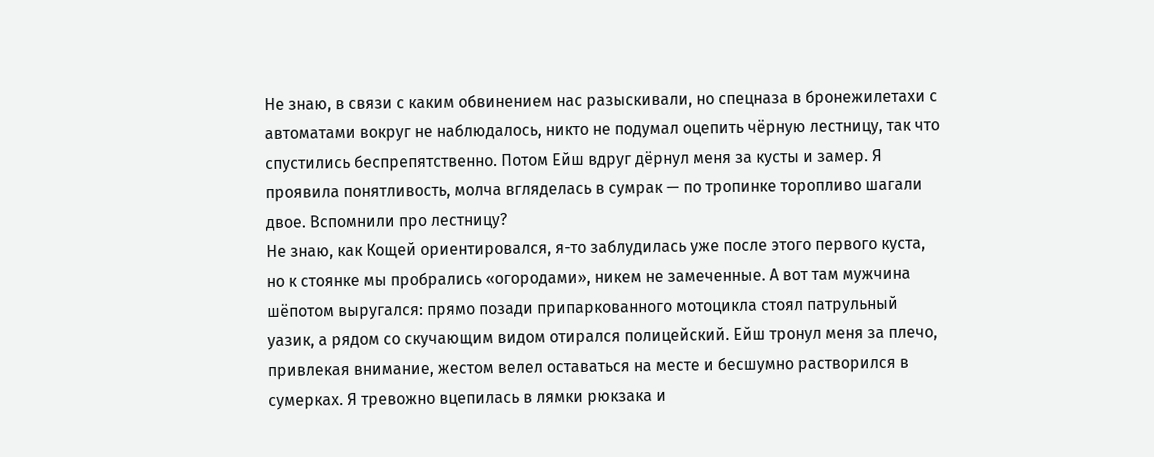Не знаю, в связи с каким обвинением нас разыскивали, но спецназа в бронежилетахи с автоматами вокруг не наблюдалось, никто не подумал оцепить чёрную лестницу, так что спустились беспрепятственно. Потом Ейш вдруг дёрнул меня за кусты и замер. Я проявила понятливость, молча вгляделась в сумрак — по тропинке торопливо шагали двое. Вспомнили про лестницу?
Не знаю, как Кощей ориентировался, я-то заблудилась уже после этого первого куста, но к стоянке мы пробрались «огородами», никем не замеченные. А вот там мужчина шёпотом выругался: прямо позади припаркованного мотоцикла стоял патрульный уазик, а рядом со скучающим видом отирался полицейский. Ейш тронул меня за плечо, привлекая внимание, жестом велел оставаться на месте и бесшумно растворился в сумерках. Я тревожно вцепилась в лямки рюкзака и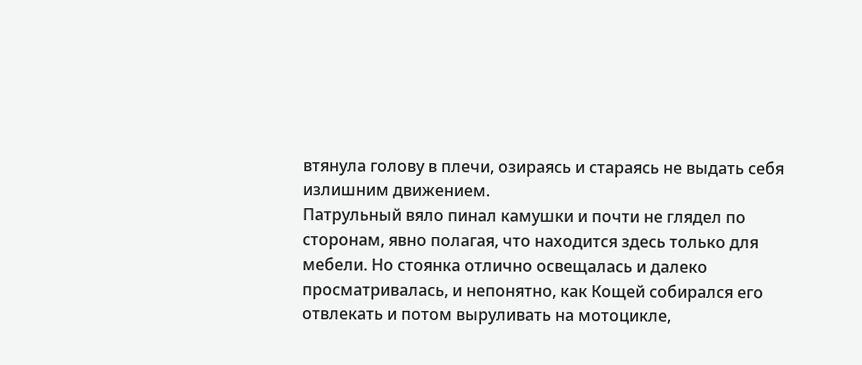втянула голову в плечи, озираясь и стараясь не выдать себя излишним движением.
Патрульный вяло пинал камушки и почти не глядел по сторонам, явно полагая, что находится здесь только для мебели. Но стоянка отлично освещалась и далеко просматривалась, и непонятно, как Кощей собирался его отвлекать и потом выруливать на мотоцикле,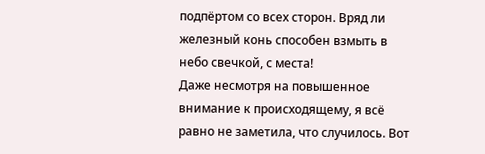подпёртом со всех сторон. Вряд ли железный конь способен взмыть в небо свечкой, с места!
Даже несмотря на повышенное внимание к происходящему, я всё равно не заметила, что случилось. Вот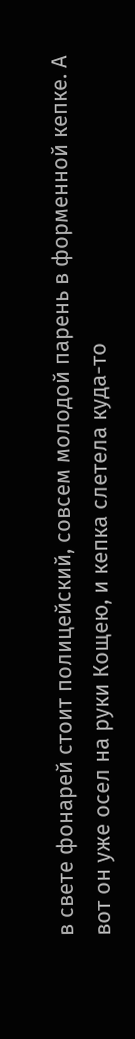в свете фонарей стоит полицейский, совсем молодой парень в форменной кепке. А вот он уже осел на руки Кощею, и кепка слетела куда-то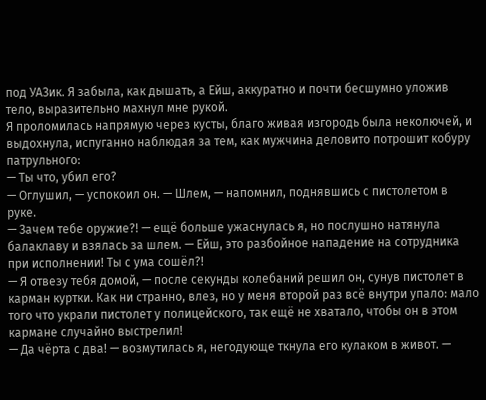под УАЗик. Я забыла, как дышать, а Ейш, аккуратно и почти бесшумно уложив тело, выразительно махнул мне рукой.
Я проломилась напрямую через кусты, благо живая изгородь была неколючей, и выдохнула, испуганно наблюдая за тем, как мужчина деловито потрошит кобуру патрульного:
— Ты что, убил его?
— Оглушил, — успокоил он. — Шлем, — напомнил, поднявшись с пистолетом в руке.
— Зачем тебе оружие?! — ещё больше ужаснулась я, но послушно натянула балаклаву и взялась за шлем. — Ейш, это разбойное нападение на сотрудника при исполнении! Ты с ума сошёл?!
— Я отвезу тебя домой, — после секунды колебаний решил он, сунув пистолет в карман куртки. Как ни странно, влез, но у меня второй раз всё внутри упало: мало того что украли пистолет у полицейского, так ещё не хватало, чтобы он в этом кармане случайно выстрелил!
— Да чёрта с два! — возмутилась я, негодующе ткнула его кулаком в живот. —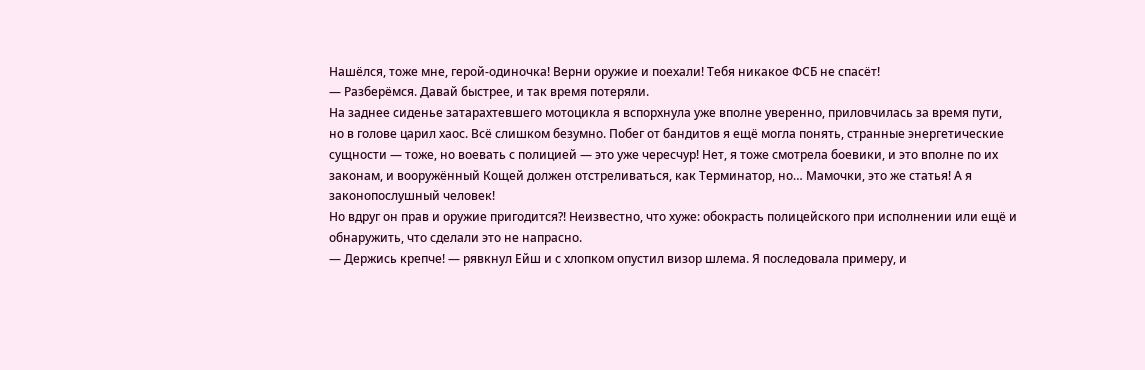Нашёлся, тоже мне, герой-одиночка! Верни оружие и поехали! Тебя никакое ФСБ не спасёт!
— Разберёмся. Давай быстрее, и так время потеряли.
На заднее сиденье затарахтевшего мотоцикла я вспорхнула уже вполне уверенно, приловчилась за время пути, но в голове царил хаос. Всё слишком безумно. Побег от бандитов я ещё могла понять, странные энергетические сущности — тоже, но воевать с полицией — это уже чересчур! Нет, я тоже смотрела боевики, и это вполне по их законам, и вооружённый Кощей должен отстреливаться, как Терминатор, но… Мамочки, это же статья! А я законопослушный человек!
Но вдруг он прав и оружие пригодится?! Неизвестно, что хуже: обокрасть полицейского при исполнении или ещё и обнаружить, что сделали это не напрасно.
— Держись крепче! — рявкнул Ейш и с хлопком опустил визор шлема. Я последовала примеру, и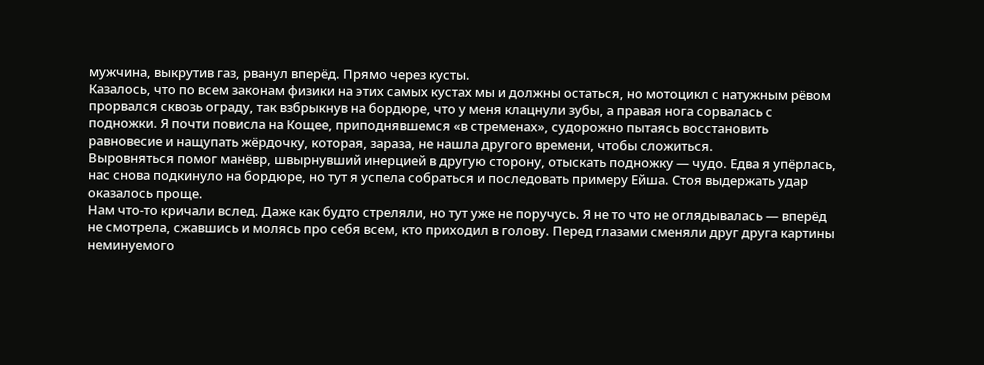мужчина, выкрутив газ, рванул вперёд. Прямо через кусты.
Казалось, что по всем законам физики на этих самых кустах мы и должны остаться, но мотоцикл с натужным рёвом прорвался сквозь ограду, так взбрыкнув на бордюре, что у меня клацнули зубы, а правая нога сорвалась с подножки. Я почти повисла на Кощее, приподнявшемся «в стременах», судорожно пытаясь восстановить равновесие и нащупать жёрдочку, которая, зараза, не нашла другого времени, чтобы сложиться.
Выровняться помог манёвр, швырнувший инерцией в другую сторону, отыскать подножку — чудо. Едва я упёрлась, нас снова подкинуло на бордюре, но тут я успела собраться и последовать примеру Ейша. Стоя выдержать удар оказалось проще.
Нам что-то кричали вслед. Даже как будто стреляли, но тут уже не поручусь. Я не то что не оглядывалась — вперёд не смотрела, сжавшись и молясь про себя всем, кто приходил в голову. Перед глазами сменяли друг друга картины неминуемого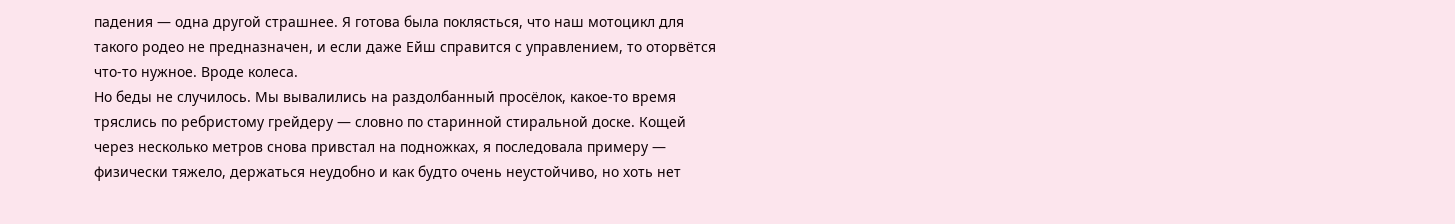падения — одна другой страшнее. Я готова была поклясться, что наш мотоцикл для такого родео не предназначен, и если даже Ейш справится с управлением, то оторвётся что-то нужное. Вроде колеса.
Но беды не случилось. Мы вывалились на раздолбанный просёлок, какое-то время тряслись по ребристому грейдеру — словно по старинной стиральной доске. Кощей через несколько метров снова привстал на подножках, я последовала примеру — физически тяжело, держаться неудобно и как будто очень неустойчиво, но хоть нет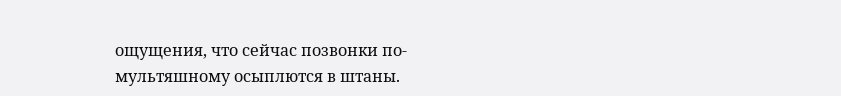ощущения, что сейчас позвонки по-мультяшному осыплются в штаны.